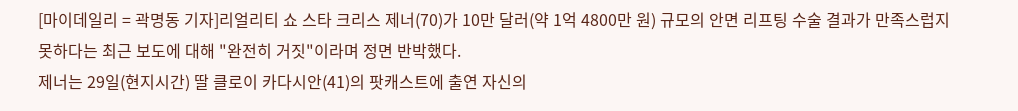[마이데일리 = 곽명동 기자]리얼리티 쇼 스타 크리스 제너(70)가 10만 달러(약 1억 4800만 원) 규모의 안면 리프팅 수술 결과가 만족스럽지 못하다는 최근 보도에 대해 "완전히 거짓"이라며 정면 반박했다.
제너는 29일(현지시간) 딸 클로이 카다시안(41)의 팟캐스트에 출연 자신의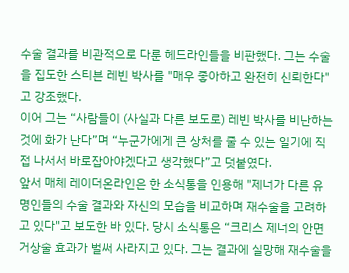수술 결과를 비관적으로 다룬 헤드라인들을 비판했다. 그는 수술을 집도한 스티븐 레빈 박사를 "매우 좋아하고 완전히 신뢰한다"고 강조했다.
이어 그는 “사람들이 (사실과 다른 보도로) 레빈 박사를 비난하는 것에 화가 난다”며 “누군가에게 큰 상처를 줄 수 있는 일기에 직접 나서서 바로잡아야겠다고 생각했다”고 덧붙였다.
앞서 매체 레이더온라인은 한 소식통을 인용해 "제너가 다른 유명인들의 수술 결과와 자신의 모습을 비교하며 재수술을 고려하고 있다"고 보도한 바 있다. 당시 소식통은 “크리스 제너의 안면거상술 효과가 벌써 사라지고 있다. 그는 결과에 실망해 재수술을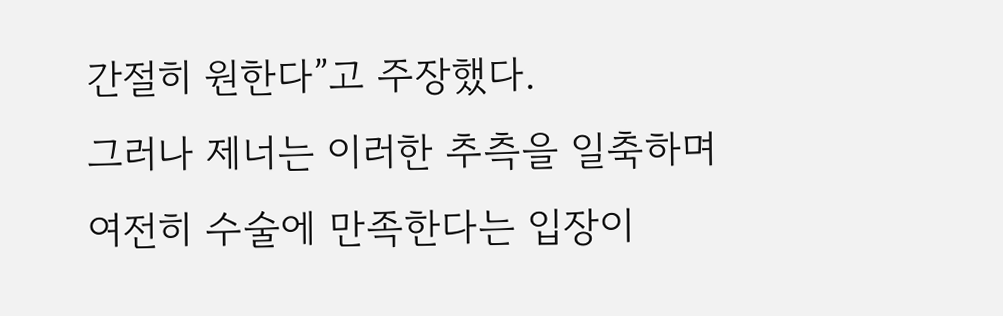간절히 원한다”고 주장했다.
그러나 제너는 이러한 추측을 일축하며 여전히 수술에 만족한다는 입장이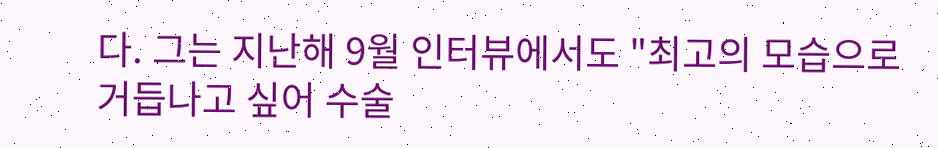다. 그는 지난해 9월 인터뷰에서도 "최고의 모습으로 거듭나고 싶어 수술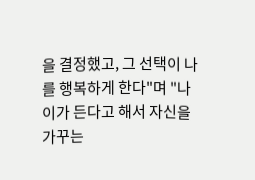을 결정했고, 그 선택이 나를 행복하게 한다"며 "나이가 든다고 해서 자신을 가꾸는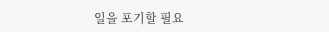일을 포기할 필요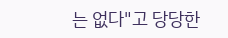는 없다"고 당당한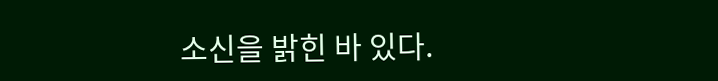소신을 밝힌 바 있다.